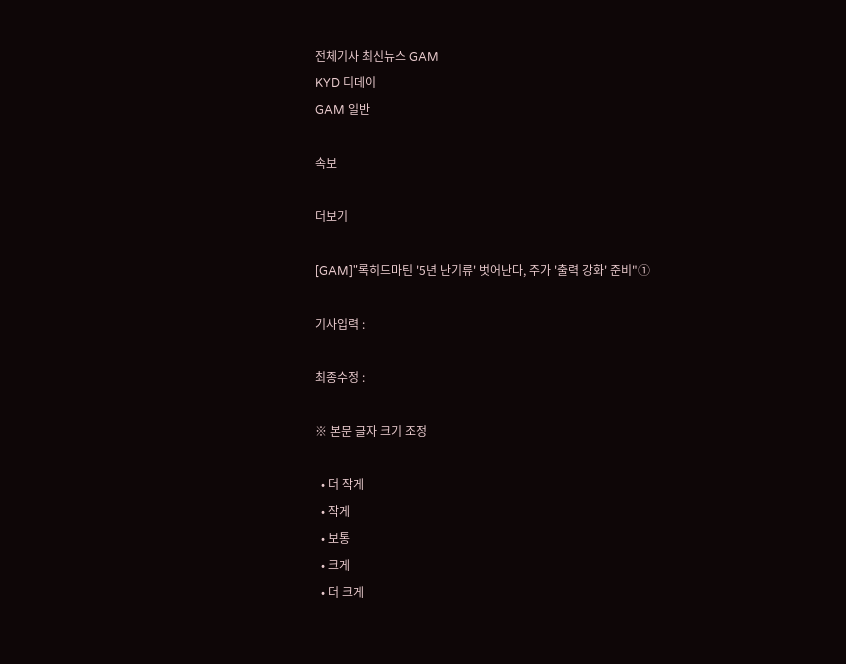전체기사 최신뉴스 GAM
KYD 디데이
GAM 일반

속보

더보기

[GAM]"록히드마틴 '5년 난기류' 벗어난다, 주가 '출력 강화' 준비"①

기사입력 :

최종수정 :

※ 본문 글자 크기 조정

  • 더 작게
  • 작게
  • 보통
  • 크게
  • 더 크게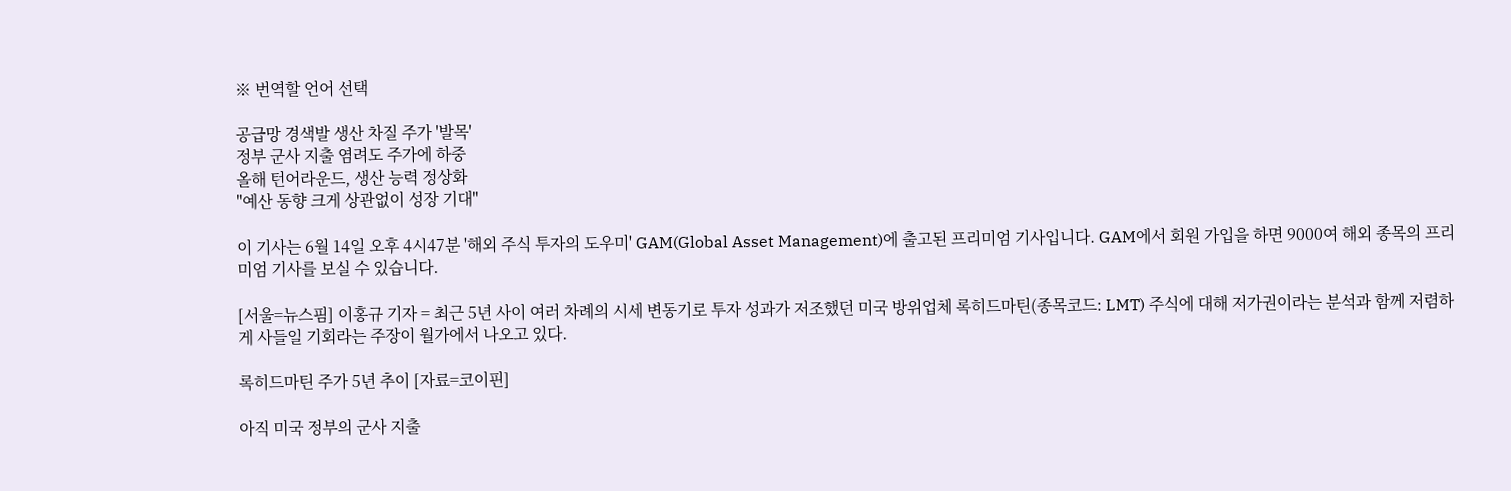※ 번역할 언어 선택

공급망 경색발 생산 차질 주가 '발목'
정부 군사 지출 염려도 주가에 하중
올해 턴어라운드, 생산 능력 정상화
"예산 동향 크게 상관없이 성장 기대"

이 기사는 6월 14일 오후 4시47분 '해외 주식 투자의 도우미' GAM(Global Asset Management)에 출고된 프리미엄 기사입니다. GAM에서 회원 가입을 하면 9000여 해외 종목의 프리미엄 기사를 보실 수 있습니다.

[서울=뉴스핌] 이홍규 기자 = 최근 5년 사이 여러 차례의 시세 변동기로 투자 성과가 저조했던 미국 방위업체 록히드마틴(종목코드: LMT) 주식에 대해 저가권이라는 분석과 함께 저렴하게 사들일 기회라는 주장이 월가에서 나오고 있다.

록히드마틴 주가 5년 추이 [자료=코이핀]

아직 미국 정부의 군사 지출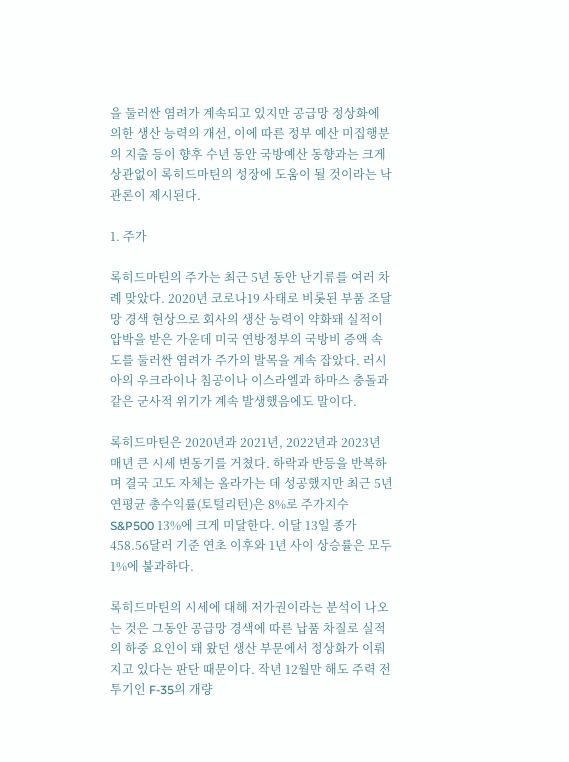을 둘러싼 염려가 계속되고 있지만 공급망 정상화에 의한 생산 능력의 개선, 이에 따른 정부 예산 미집행분의 지출 등이 향후 수년 동안 국방예산 동향과는 크게 상관없이 록히드마틴의 성장에 도움이 될 것이라는 낙관론이 제시된다.

1. 주가

록히드마틴의 주가는 최근 5년 동안 난기류를 여러 차례 맞았다. 2020년 코로나19 사태로 비롯된 부품 조달망 경색 현상으로 회사의 생산 능력이 약화돼 실적이 압박을 받은 가운데 미국 연방정부의 국방비 증액 속도를 둘러싼 염려가 주가의 발목을 계속 잡았다. 러시아의 우크라이나 침공이나 이스라엘과 하마스 충돌과 같은 군사적 위기가 계속 발생했음에도 말이다.

록히드마틴은 2020년과 2021년, 2022년과 2023년 매년 큰 시세 변동기를 거쳤다. 하락과 반등을 반복하며 결국 고도 자체는 올라가는 데 성공했지만 최근 5년 연평균 총수익률(토털리턴)은 8%로 주가지수 S&P500 13%에 크게 미달한다. 이달 13일 종가 458.56달러 기준 연초 이후와 1년 사이 상승률은 모두 1%에 불과하다.

록히드마틴의 시세에 대해 저가권이라는 분석이 나오는 것은 그동안 공급망 경색에 따른 납품 차질로 실적의 하중 요인이 돼 왔던 생산 부문에서 정상화가 이뤄지고 있다는 판단 때문이다. 작년 12월만 해도 주력 전투기인 F-35의 개량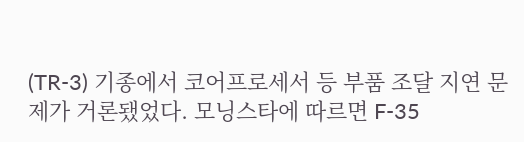(TR-3) 기종에서 코어프로세서 등 부품 조달 지연 문제가 거론됐었다. 모닝스타에 따르면 F-35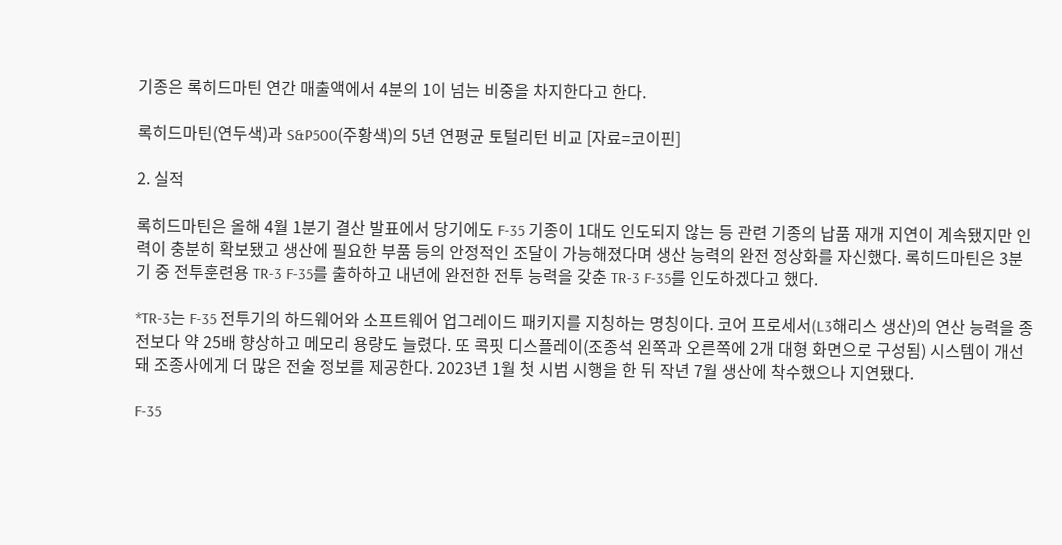기종은 록히드마틴 연간 매출액에서 4분의 1이 넘는 비중을 차지한다고 한다.

록히드마틴(연두색)과 S&P500(주황색)의 5년 연평균 토털리턴 비교 [자료=코이핀]

2. 실적

록히드마틴은 올해 4월 1분기 결산 발표에서 당기에도 F-35 기종이 1대도 인도되지 않는 등 관련 기종의 납품 재개 지연이 계속됐지만 인력이 충분히 확보됐고 생산에 필요한 부품 등의 안정적인 조달이 가능해졌다며 생산 능력의 완전 정상화를 자신했다. 록히드마틴은 3분기 중 전투훈련용 TR-3 F-35를 출하하고 내년에 완전한 전투 능력을 갖춘 TR-3 F-35를 인도하겠다고 했다.

*TR-3는 F-35 전투기의 하드웨어와 소프트웨어 업그레이드 패키지를 지칭하는 명칭이다. 코어 프로세서(L3해리스 생산)의 연산 능력을 종전보다 약 25배 향상하고 메모리 용량도 늘렸다. 또 콕핏 디스플레이(조종석 왼쪽과 오른쪽에 2개 대형 화면으로 구성됨) 시스템이 개선돼 조종사에게 더 많은 전술 정보를 제공한다. 2023년 1월 첫 시범 시행을 한 뒤 작년 7월 생산에 착수했으나 지연됐다.

F-35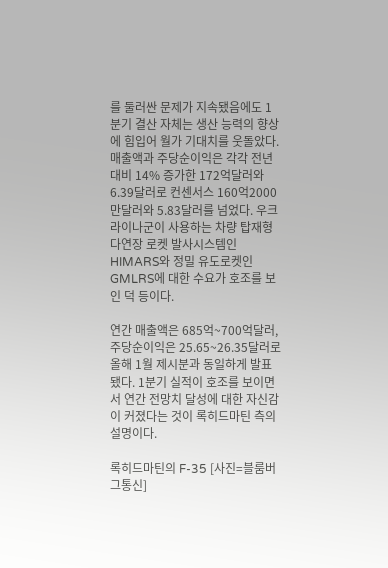를 둘러싼 문제가 지속됐음에도 1분기 결산 자체는 생산 능력의 향상에 힘입어 월가 기대치를 웃돌았다. 매출액과 주당순이익은 각각 전년 대비 14% 증가한 172억달러와 6.39달러로 컨센서스 160억2000만달러와 5.83달러를 넘었다. 우크라이나군이 사용하는 차량 탑재형 다연장 로켓 발사시스템인 HIMARS와 정밀 유도로켓인 GMLRS에 대한 수요가 호조를 보인 덕 등이다.

연간 매출액은 685억~700억달러, 주당순이익은 25.65~26.35달러로 올해 1월 제시분과 동일하게 발표됐다. 1분기 실적이 호조를 보이면서 연간 전망치 달성에 대한 자신감이 커졌다는 것이 록히드마틴 측의 설명이다.

록히드마틴의 F-35 [사진=블룸버그통신]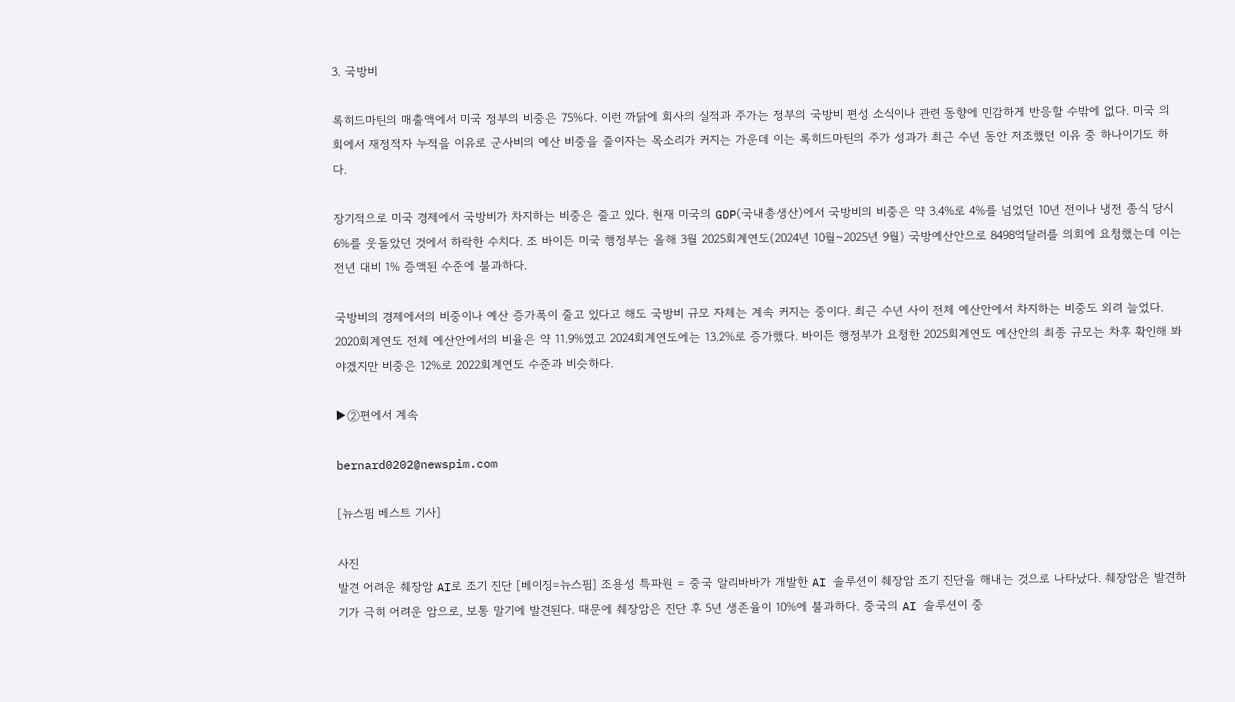3. 국방비

록히드마틴의 매출액에서 미국 정부의 비중은 75%다. 이런 까닭에 회사의 실적과 주가는 정부의 국방비 편성 소식이나 관련 동향에 민감하게 반응할 수밖에 없다. 미국 의회에서 재정적자 누적을 이유로 군사비의 예산 비중을 줄이자는 목소리가 커지는 가운데 이는 록히드마틴의 주가 성과가 최근 수년 동안 저조했던 이유 중 하나이기도 하다.

장기적으로 미국 경제에서 국방비가 차지하는 비중은 줄고 있다. 현재 미국의 GDP(국내총생산)에서 국방비의 비중은 약 3.4%로 4%를 넘었던 10년 전이나 냉전 종식 당시 6%를 웃돌았던 것에서 하락한 수치다. 조 바이든 미국 행정부는 올해 3월 2025회계연도(2024년 10월~2025년 9월) 국방예산안으로 8498억달러를 의회에 요청했는데 이는 전년 대비 1% 증액된 수준에 불과하다.

국방비의 경제에서의 비중이나 예산 증가폭이 줄고 있다고 해도 국방비 규모 자체는 계속 커지는 중이다. 최근 수년 사이 전체 예산안에서 차지하는 비중도 외려 늘었다. 2020회계연도 전체 예산안에서의 비율은 약 11.9%였고 2024회계연도에는 13.2%로 증가했다. 바이든 행정부가 요청한 2025회계연도 예산안의 최종 규모는 차후 확인해 봐야겠지만 비중은 12%로 2022회계연도 수준과 비슷하다.

▶②편에서 계속

bernard0202@newspim.com

[뉴스핌 베스트 기사]

사진
발견 어려운 췌장암 AI로 조기 진단 [베이징=뉴스핌] 조용성 특파원 = 중국 알리바바가 개발한 AI 솔루션이 췌장암 조기 진단을 해내는 것으로 나타났다. 췌장암은 발견하기가 극히 어려운 암으로, 보통 말기에 발견된다. 때문에 췌장암은 진단 후 5년 생존율이 10%에 불과하다. 중국의 AI 솔루션이 중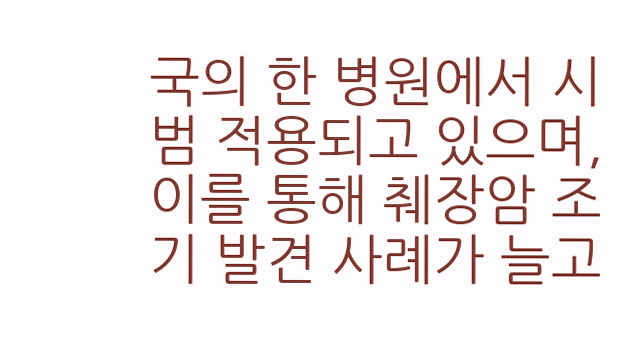국의 한 병원에서 시범 적용되고 있으며, 이를 통해 췌장암 조기 발견 사례가 늘고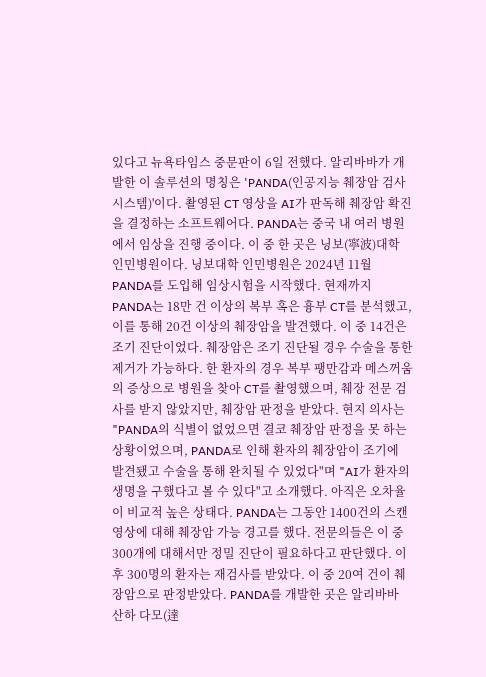있다고 뉴욕타임스 중문판이 6일 전했다. 알리바바가 개발한 이 솔루션의 명칭은 'PANDA(인공지능 췌장암 검사 시스템)'이다. 촬영된 CT 영상을 AI가 판독해 췌장암 확진을 결정하는 소프트웨어다. PANDA는 중국 내 여러 병원에서 임상을 진행 중이다. 이 중 한 곳은 닝보(寧波)대학 인민병원이다. 닝보대학 인민병원은 2024년 11월 PANDA를 도입해 임상시험을 시작했다. 현재까지 PANDA는 18만 건 이상의 복부 혹은 흉부 CT를 분석했고, 이를 통해 20건 이상의 췌장암을 발견했다. 이 중 14건은 조기 진단이었다. 췌장암은 조기 진단될 경우 수술을 통한 제거가 가능하다. 한 환자의 경우 복부 팽만감과 메스꺼움의 증상으로 병원을 찾아 CT를 촬영했으며, 췌장 전문 검사를 받지 않았지만, 췌장암 판정을 받았다. 현지 의사는 "PANDA의 식별이 없었으면 결코 췌장암 판정을 못 하는 상황이었으며, PANDA로 인해 환자의 췌장암이 조기에 발견됐고 수술을 통해 완치될 수 있었다"며 "AI가 환자의 생명을 구했다고 볼 수 있다"고 소개했다. 아직은 오차율이 비교적 높은 상태다. PANDA는 그동안 1400건의 스캔 영상에 대해 췌장암 가능 경고를 했다. 전문의들은 이 중 300개에 대해서만 정밀 진단이 필요하다고 판단했다. 이후 300명의 환자는 재검사를 받았다. 이 중 20여 건이 췌장암으로 판정받았다. PANDA를 개발한 곳은 알리바바 산하 다모(達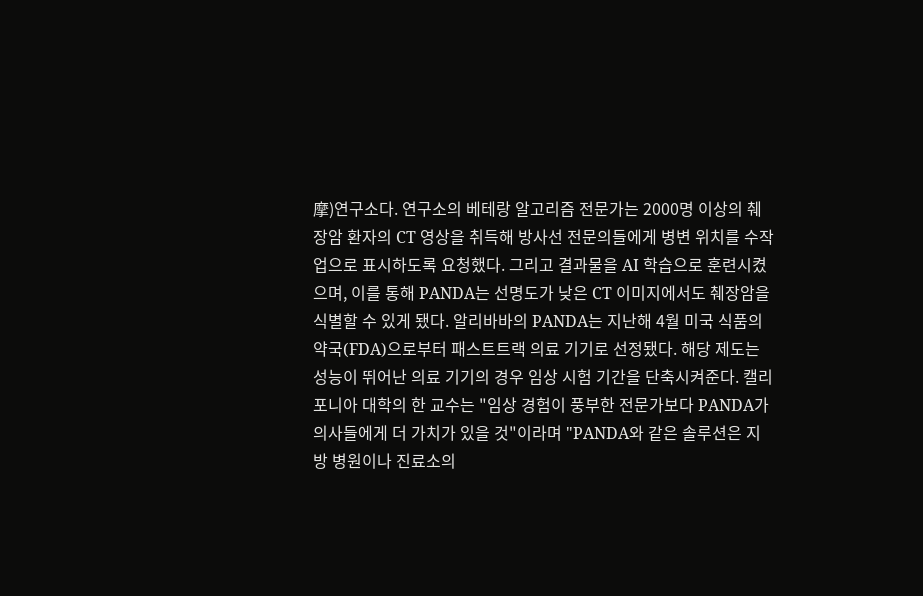摩)연구소다. 연구소의 베테랑 알고리즘 전문가는 2000명 이상의 췌장암 환자의 CT 영상을 취득해 방사선 전문의들에게 병변 위치를 수작업으로 표시하도록 요청했다. 그리고 결과물을 AI 학습으로 훈련시켰으며, 이를 통해 PANDA는 선명도가 낮은 CT 이미지에서도 췌장암을 식별할 수 있게 됐다. 알리바바의 PANDA는 지난해 4월 미국 식품의약국(FDA)으로부터 패스트트랙 의료 기기로 선정됐다. 해당 제도는 성능이 뛰어난 의료 기기의 경우 임상 시험 기간을 단축시켜준다. 캘리포니아 대학의 한 교수는 "임상 경험이 풍부한 전문가보다 PANDA가 의사들에게 더 가치가 있을 것"이라며 "PANDA와 같은 솔루션은 지방 병원이나 진료소의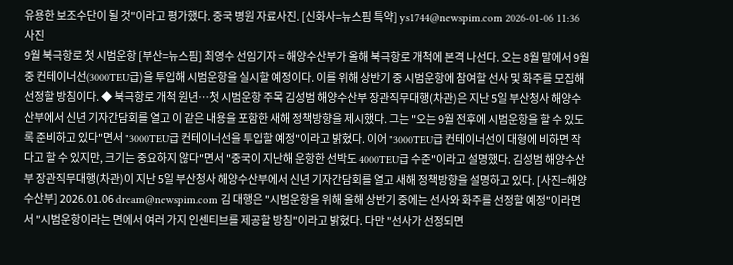유용한 보조수단이 될 것"이라고 평가했다. 중국 병원 자료사진. [신화사=뉴스핌 특약] ys1744@newspim.com 2026-01-06 11:36
사진
9월 북극항로 첫 시범운항 [부산=뉴스핌] 최영수 선임기자 = 해양수산부가 올해 북극항로 개척에 본격 나선다. 오는 8월 말에서 9월 중 컨테이너선(3000TEU급)을 투입해 시범운항을 실시할 예정이다. 이를 위해 상반기 중 시범운항에 참여할 선사 및 화주를 모집해 선정할 방침이다. ◆ 북극항로 개척 원년…첫 시범운항 주목 김성범 해양수산부 장관직무대행(차관)은 지난 5일 부산청사 해양수산부에서 신년 기자간담회를 열고 이 같은 내용을 포함한 새해 정책방향을 제시했다. 그는 "오는 9월 전후에 시범운항을 할 수 있도록 준비하고 있다"면서 "3000TEU급 컨테이너선을 투입할 예정"이라고 밝혔다. 이어 "3000TEU급 컨테이너선이 대형에 비하면 작다고 할 수 있지만, 크기는 중요하지 않다"면서 "중국이 지난해 운항한 선박도 4000TEU급 수준"이라고 설명했다. 김성범 해양수산부 장관직무대행(차관)이 지난 5일 부산청사 해양수산부에서 신년 기자간담회를 열고 새해 정책방향을 설명하고 있다. [사진=해양수산부] 2026.01.06 dream@newspim.com 김 대행은 "시범운항을 위해 올해 상반기 중에는 선사와 화주를 선정할 예정"이라면서 "시범운항이라는 면에서 여러 가지 인센티브를 제공할 방침"이라고 밝혔다. 다만 "선사가 선정되면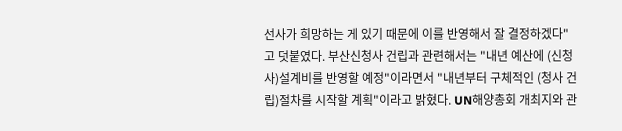선사가 희망하는 게 있기 때문에 이를 반영해서 잘 결정하겠다"고 덧붙였다. 부산신청사 건립과 관련해서는 "내년 예산에 (신청사)설계비를 반영할 예정"이라면서 "내년부터 구체적인 (청사 건립)절차를 시작할 계획"이라고 밝혔다. UN해양총회 개최지와 관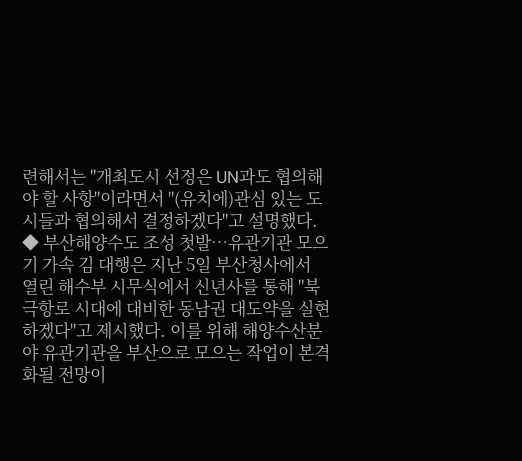련해서는 "개최도시 선정은 UN과도 협의해야 할 사항"이라면서 "(유치에)관심 있는 도시들과 협의해서 결정하겠다"고 설명했다. ◆ 부산해양수도 조성 첫발…유관기관 모으기 가속 김 대행은 지난 5일 부산청사에서 열린 해수부 시무식에서 신년사를 통해 "북극항로 시대에 대비한 동남권 대도약을 실현하겠다"고 제시했다. 이를 위해 해양수산분야 유관기관을 부산으로 모으는 작업이 본격화될 전망이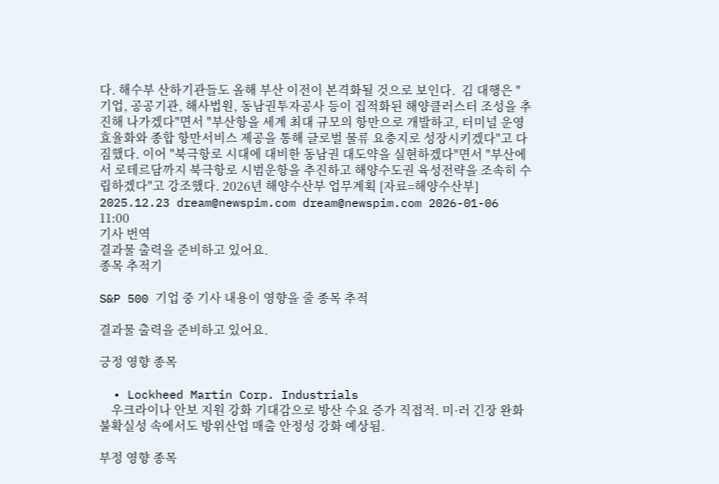다. 해수부 산하기관들도 올해 부산 이전이 본격화될 것으로 보인다.  김 대행은 "기업, 공공기관, 해사법원, 동남권투자공사 등이 집적화된 해양클러스터 조성을 추진해 나가겠다"면서 "부산항을 세계 최대 규모의 항만으로 개발하고, 터미널 운영 효율화와 종합 항만서비스 제공을 통해 글로벌 물류 요충지로 성장시키겠다"고 다짐했다. 이어 "북극항로 시대에 대비한 동남권 대도약을 실현하겠다"면서 "부산에서 로테르담까지 북극항로 시범운항을 추진하고 해양수도권 육성전략을 조속히 수립하겠다"고 강조했다. 2026년 해양수산부 업무계획 [자료=해양수산부] 2025.12.23 dream@newspim.com dream@newspim.com 2026-01-06 11:00
기사 번역
결과물 출력을 준비하고 있어요.
종목 추적기

S&P 500 기업 중 기사 내용이 영향을 줄 종목 추적

결과물 출력을 준비하고 있어요.

긍정 영향 종목

  • Lockheed Martin Corp. Industrials
    우크라이나 안보 지원 강화 기대감으로 방산 수요 증가 직접적. 미·러 긴장 완화 불확실성 속에서도 방위산업 매출 안정성 강화 예상됨.

부정 영향 종목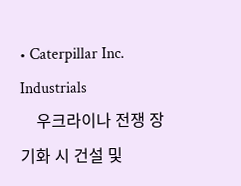• Caterpillar Inc. Industrials
    우크라이나 전쟁 장기화 시 건설 및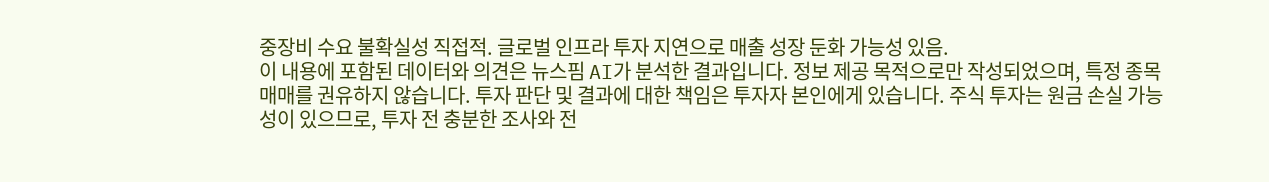중장비 수요 불확실성 직접적. 글로벌 인프라 투자 지연으로 매출 성장 둔화 가능성 있음.
이 내용에 포함된 데이터와 의견은 뉴스핌 AI가 분석한 결과입니다. 정보 제공 목적으로만 작성되었으며, 특정 종목 매매를 권유하지 않습니다. 투자 판단 및 결과에 대한 책임은 투자자 본인에게 있습니다. 주식 투자는 원금 손실 가능성이 있으므로, 투자 전 충분한 조사와 전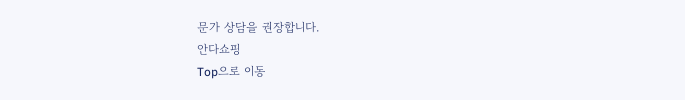문가 상담을 권장합니다.
안다쇼핑
Top으로 이동